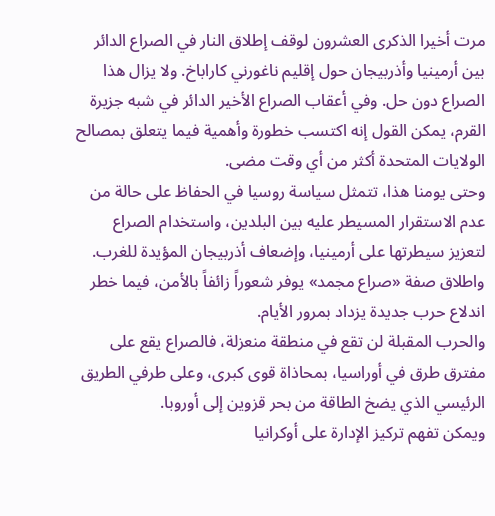مرت أخيرا الذكرى العشرون لوقف إطلاق النار في الصراع الدائر بين أرمينيا وأذربيجان حول إقليم ناغورني كاراباخ. ولا يزال هذا الصراع دون حل. وفي أعقاب الصراع الأخير الدائر في شبه جزيرة القرم، يمكن القول إنه اكتسب خطورة وأهمية فيما يتعلق بمصالح الولايات المتحدة أكثر من أي وقت مضى.
وحتى يومنا هذا، تتمثل سياسة روسيا في الحفاظ على حالة من عدم الاستقرار المسيطر عليه بين البلدين، واستخدام الصراع لتعزيز سيطرتها على أرمينيا، وإضعاف أذربيجان المؤيدة للغرب.
واطلاق صفة «صراع مجمد» يوفر شعوراً زائفاً بالأمن، فيما خطر اندلاع حرب جديدة يزداد بمرور الأيام.
والحرب المقبلة لن تقع في منطقة منعزلة، فالصراع يقع على مفترق طرق في أوراسيا، بمحاذاة قوى كبرى، وعلى طرفي الطريق الرئيسي الذي يضخ الطاقة من بحر قزوين إلى أوروبا.
ويمكن تفهم تركيز الإدارة على أوكرانيا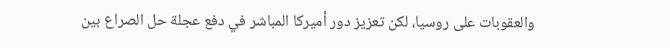والعقوبات على روسيا، لكن تعزيز دور أميركا المباشر في دفع عجلة حل الصراع بين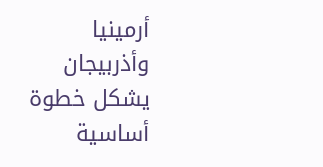أرمينيا وأذربيجان يشكل خطوة أساسية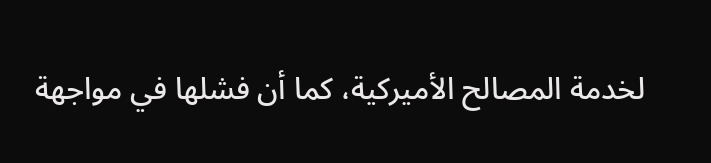لخدمة المصالح الأميركية، كما أن فشلها في مواجهة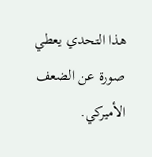هذا التحدي يعطي صورة عن الضعف الأميركي.